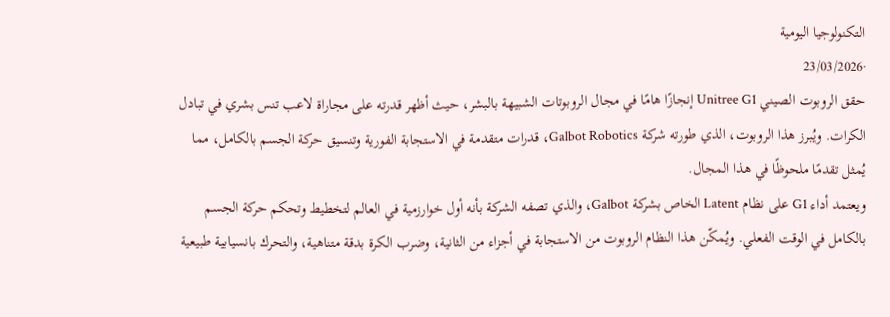التكنولوجيا اليومية
·23/03/2026
حقق الروبوت الصيني Unitree G1 إنجازًا هامًا في مجال الروبوتات الشبيهة بالبشر، حيث أظهر قدرته على مجاراة لاعب تنس بشري في تبادل الكرات. ويُبرز هذا الروبوت، الذي طورته شركة Galbot Robotics، قدرات متقدمة في الاستجابة الفورية وتنسيق حركة الجسم بالكامل، مما يُمثل تقدمًا ملحوظًا في هذا المجال.
ويعتمد أداء G1 على نظام Latent الخاص بشركة Galbot، والذي تصفه الشركة بأنه أول خوارزمية في العالم لتخطيط وتحكم حركة الجسم بالكامل في الوقت الفعلي. ويُمكّن هذا النظام الروبوت من الاستجابة في أجزاء من الثانية، وضرب الكرة بدقة متناهية، والتحرك بانسيابية طبيعية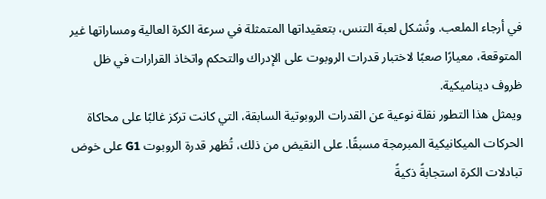في أرجاء الملعب. وتُشكل لعبة التنس، بتعقيداتها المتمثلة في سرعة الكرة العالية ومساراتها غير المتوقعة، معيارًا صعبًا لاختبار قدرات الروبوت على الإدراك والتحكم واتخاذ القرارات في ظل ظروف ديناميكية.
ويمثل هذا التطور نقلة نوعية عن القدرات الروبوتية السابقة، التي كانت تركز غالبًا على محاكاة الحركات الميكانيكية المبرمجة مسبقًا. على النقيض من ذلك، تُظهر قدرة الروبوت G1 على خوض تبادلات الكرة استجابةً ذكيةً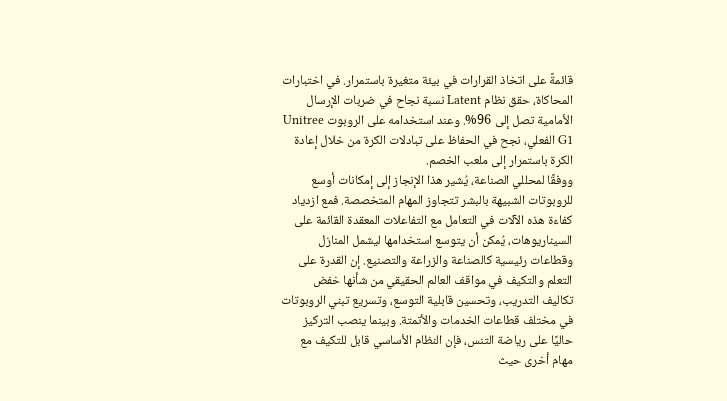قائمةً على اتخاذ القرارات في بيئة متغيرة باستمرار. في اختبارات المحاكاة، حقق نظام Latent نسبة نجاح في ضربات الإرسال الأمامية تصل إلى 96%. وعند استخدامه على الروبوت Unitree G1 الفعلي، نجح في الحفاظ على تبادلات الكرة من خلال إعادة الكرة باستمرار إلى ملعب الخصم.
ووفقًا لمحللي الصناعة، يُشير هذا الإنجاز إلى إمكانات أوسع للروبوتات الشبيهة بالبشر تتجاوز المهام المتخصصة. فمع ازدياد كفاءة هذه الآلات في التعامل مع التفاعلات المعقدة القائمة على السيناريوهات، يُمكن أن يتوسع استخدامها ليشمل المنازل وقطاعات رئيسية كالصناعة والزراعة والتصنيع. إن القدرة على التعلم والتكيف في مواقف العالم الحقيقي من شأنها خفض تكاليف التدريب، وتحسين قابلية التوسع، وتسريع تبني الروبوتات في مختلف قطاعات الخدمات والأتمتة. وبينما ينصب التركيز حاليًا على رياضة التنس، فإن النظام الأساسي قابل للتكيف مع مهام أخرى حيث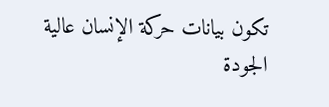تكون بيانات حركة الإنسان عالية الجودة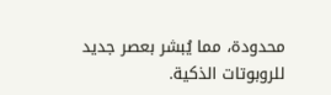محدودة، مما يُبشر بعصر جديد للروبوتات الذكية.